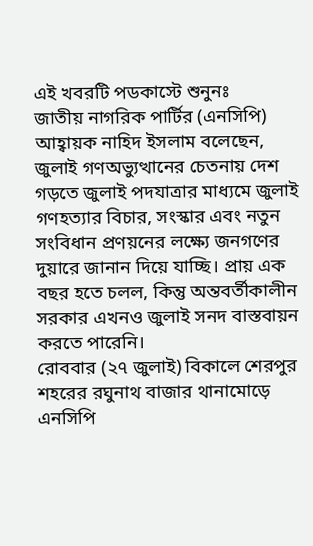এই খবরটি পডকাস্টে শুনুনঃ
জাতীয় নাগরিক পার্টির (এনসিপি) আহ্বায়ক নাহিদ ইসলাম বলেছেন, জুলাই গণঅভ্যুত্থানের চেতনায় দেশ গড়তে জুলাই পদযাত্রার মাধ্যমে জুলাই গণহত্যার বিচার, সংস্কার এবং নতুন সংবিধান প্রণয়নের লক্ষ্যে জনগণের দুয়ারে জানান দিয়ে যাচ্ছি। প্রায় এক বছর হতে চলল, কিন্তু অন্তবর্তীকালীন সরকার এখনও জুলাই সনদ বাস্তবায়ন করতে পারেনি।
রোববার (২৭ জুলাই) বিকালে শেরপুর শহরের রঘুনাথ বাজার থানামোড়ে এনসিপি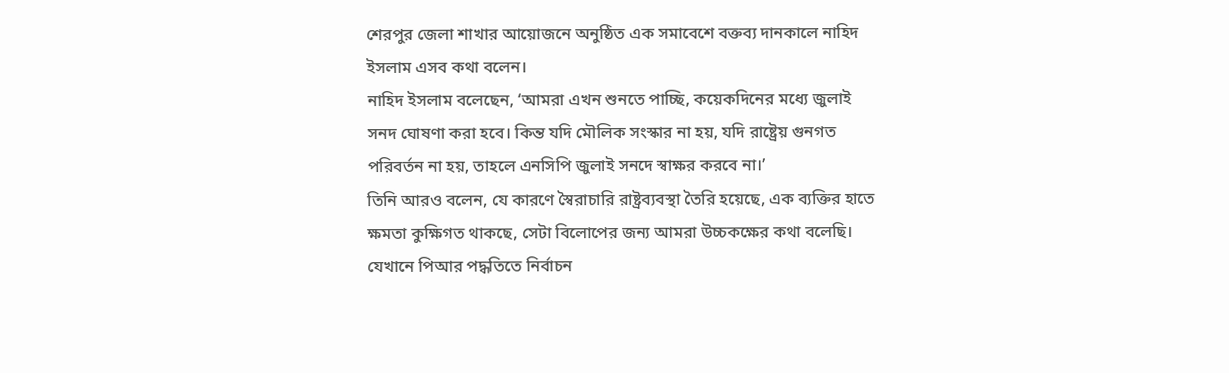শেরপুর জেলা শাখার আয়োজনে অনুষ্ঠিত এক সমাবেশে বক্তব্য দানকালে নাহিদ ইসলাম এসব কথা বলেন।
নাহিদ ইসলাম বলেছেন, ‘আমরা এখন শুনতে পাচ্ছি, কয়েকদিনের মধ্যে জুলাই সনদ ঘোষণা করা হবে। কিন্ত যদি মৌলিক সংস্কার না হয়, যদি রাষ্ট্রেয় গুনগত পরিবর্তন না হয়, তাহলে এনসিপি জুলাই সনদে স্বাক্ষর করবে না।’
তিনি আরও বলেন, যে কারণে স্বৈরাচারি রাষ্ট্রব্যবস্থা তৈরি হয়েছে, এক ব্যক্তির হাতে ক্ষমতা কুক্ষিগত থাকছে, সেটা বিলোপের জন্য আমরা উচ্চকক্ষের কথা বলেছি। যেখানে পিআর পদ্ধতিতে নির্বাচন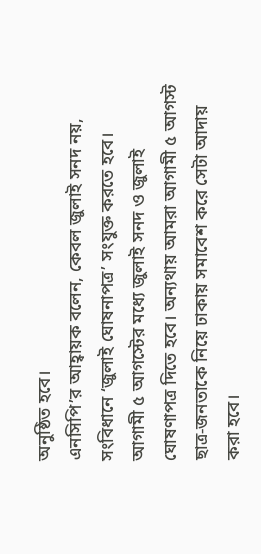অনুষ্ঠিত হবে।
এনসিপি’র আহ্বায়ক বলেন, কেবল জুলাই সনদ নয়, সংবিধানে ‘জুলাই ঘোষনাপত্র’ সংযুক্ত করতে হবে। আগামী ৫ আগস্টের মধ্যে জুলাই সনদ ও জুলাই ঘোষণাপত্র দিতে হবে। অন্যথায় আমরা আগামী ৫ আগস্ট ছাত্র-জনতাকে নিয়ে ঢাকায় সমাবেশ করে সেটা আদায় করা হবে।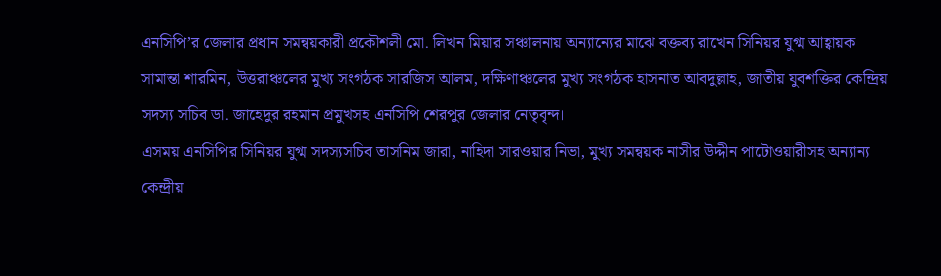এনসিপি’র জেলার প্রধান সমন্বয়কারী প্রকৌশলী মো. লিখন মিয়ার সঞ্চালনায় অন্যান্যের মাঝে বক্তব্য রাখেন সিনিয়র যুগ্ম আহ্বায়ক সামান্তা শারমিন, উত্তরাঞ্চলের মুখ্য সংগঠক সারজিস আলম, দক্ষিণাঞ্চলের মুখ্য সংগঠক হাসনাত আবদুল্লাহ, জাতীয় যুবশক্তির কেন্দ্রিয় সদস্য সচিব ডা. জাহেদুর রহমান প্রমুখসহ এনসিপি শেরপুর জেলার নেতৃবৃন্দ।
এসময় এনসিপির সিনিয়র যুগ্ম সদস্যসচিব তাসনিম জারা, নাহিদা সারওয়ার নিভা, মুখ্য সমন্বয়ক নাসীর উদ্দীন পাটোওয়ারীসহ অন্যান্য কেন্দ্রীয়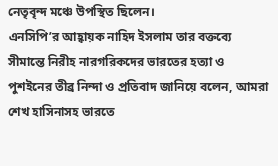নেতৃবৃন্দ মঞ্চে উপস্থিত ছিলেন।
এনসিপি’র আহ্বায়ক নাহিদ ইসলাম তার বক্তব্যে সীমান্তে নিরীহ নারগরিকদের ভারতের হত্যা ও পুশইনের তীব্র নিন্দা ও প্রতিবাদ জানিয়ে বলেন, আমরা শেখ হাসিনাসহ ভারতে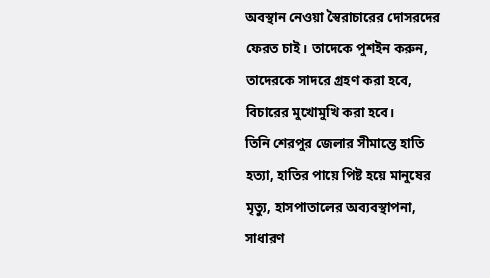অবস্থান নেওয়া স্বৈরাচারের দোসরদের ফেরত চাই। তাদেকে পুশইন করুন, তাদেরকে সাদরে গ্রহণ করা হবে, বিচারের মুখোমুখি করা হবে।
তিনি শেরপুর জেলার সীমান্তে হাতি হত্যা, হাতির পায়ে পিষ্ট হয়ে মানুষের মৃত্যু, হাসপাতালের অব্যবস্থাপনা, সাধারণ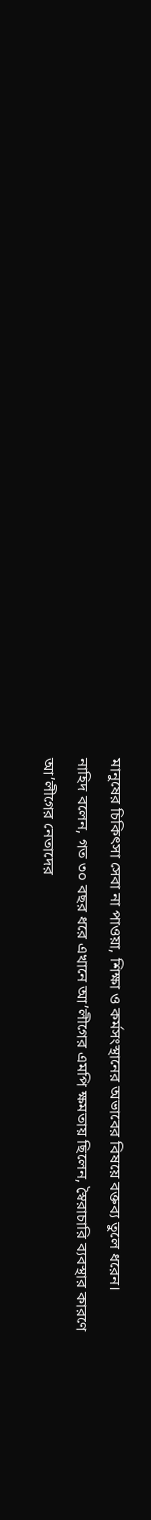মানুষের চিকিৎসা সেবা না পাওয়া, শিক্ষা ও কর্মসংস্থানের অভাবের বিষয়ে বক্তব্য তুলে ধরেন।
নাহিদ বলেন, গত ৩০ বছর ধরে এখানে আ’লীগের এমপি ক্ষমতায় ছিলেন, স্বৈরাচারি ব্যবস্থার কারণে আ’লীগের নেতাদের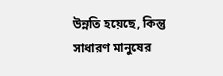উন্নতি হয়েছে, কিন্তু সাধারণ মানুষের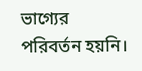ভাগ্যের পরিবর্তন হয়নি।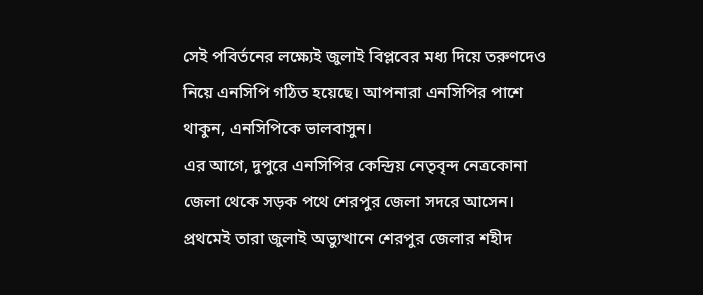সেই পবির্তনের লক্ষ্যেই জুলাই বিপ্লবের মধ্য দিয়ে তরুণদেও নিয়ে এনসিপি গঠিত হয়েছে। আপনারা এনসিপির পাশে থাকুন, এনসিপিকে ভালবাসুন।
এর আগে, দুপুরে এনসিপির কেন্দ্রিয় নেতৃবৃন্দ নেত্রকোনা জেলা থেকে সড়ক পথে শেরপুর জেলা সদরে আসেন। প্রথমেই তারা জুলাই অভ্যুত্থানে শেরপুর জেলার শহীদ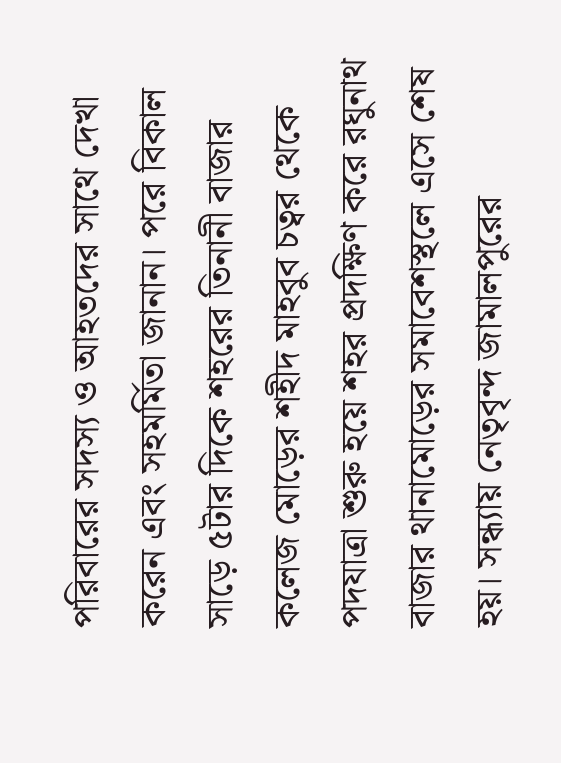পরিবারের সদস্য ও আহতদের সাথে দেখা করেন এবং সহমর্মিতা জানান। পরে বিকাল সাড়ে ৫টার দিকে শহরের তিনানী বাজার কলেজ মোড়ের শহীদ মাহবুব চত্বর থেকে পদযাত্রা শুরু হয়ে শহর প্রদক্ষিণ করে রঘুনাথ বাজার থানামোড়ের সমাবেশস্থলে এসে শেষ হয়। সন্ধ্যায় নেতৃবৃন্দ জামালপুরের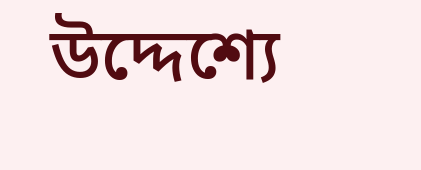উদ্দেশ্যে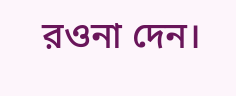রওনা দেন।